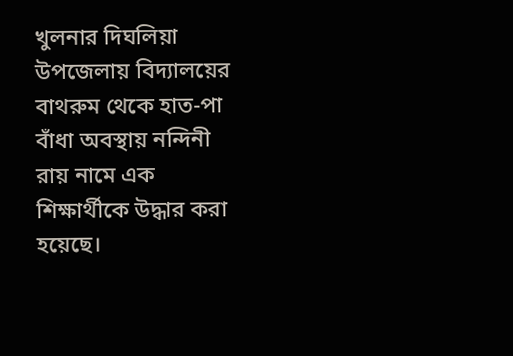খুলনার দিঘলিয়া উপজেলায় বিদ্যালয়ের বাথরুম থেকে হাত-পা বাঁধা অবস্থায় নন্দিনী রায় নামে এক শিক্ষার্থীকে উদ্ধার করা হয়েছে।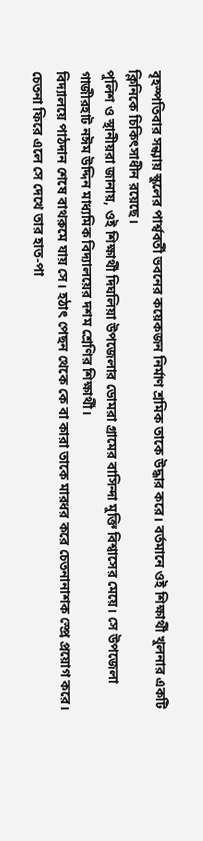বৃহস্পতিবার সন্ধ্যায় স্কুলের পার্শ্ববর্তী ভবনের কয়েকজন নির্মাণ শ্রমিক তাকে উদ্ধার করে। বর্তমানে ওই শিক্ষার্থী খুলনার একটি ক্লিনিকে চিকিৎসাধীন রয়েছে।
পুলিশ ও স্থানীয়রা জানায়, ওই শিক্ষার্থী দিঘলিয়া উপজেলার ডোমরা গ্রামের বাসিন্দা মুক্তি বিশ্বাসের মেয়ে। সে উপজেলা গাজীরহাট নঈম উদ্দিন মাধ্যমিক বিদ্যালয়ের দশম শ্রেণির শিক্ষার্থী।
বিদ্যালয়ে পাঠদান শেষে বাথরুমে যায় সে। হঠাৎ পেছন থেকে কে বা কারা তাকে মারধর করে চেতনানাশক স্প্রে প্রয়োগ করে।
চেতনা ফিরে এলে সে দেখে তার হাত-পা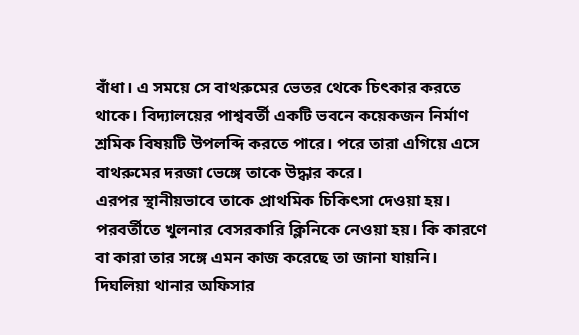বাঁধা। এ সময়ে সে বাথরুমের ভেতর থেকে চিৎকার করতে থাকে। বিদ্যালয়ের পাশ্ববর্তী একটি ভবনে কয়েকজন নির্মাণ শ্রমিক বিষয়টি উপলব্দি করতে পারে। পরে তারা এগিয়ে এসে বাথরুমের দরজা ভেঙ্গে তাকে উদ্ধার করে।
এরপর স্থানীয়ভাবে তাকে প্রাথমিক চিকিৎসা দেওয়া হয়। পরবর্তীতে খুলনার বেসরকারি ক্লিনিকে নেওয়া হয়। কি কারণে বা কারা তার সঙ্গে এমন কাজ করেছে তা জানা যায়নি।
দিঘলিয়া থানার অফিসার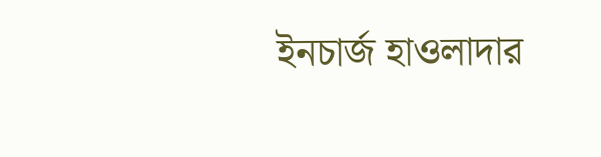ইনচার্জ হাওলাদার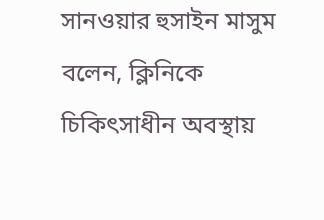সানওয়ার হুসাইন মাসুম বলেন, ক্লিনিকে চিকিৎসাধীন অবস্থায়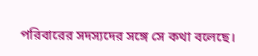পরিবারের সদস্যদের সঙ্গে সে কথা বলেছে।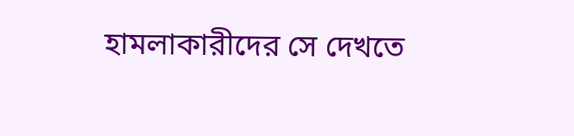হামলাকারীদের সে দেখতে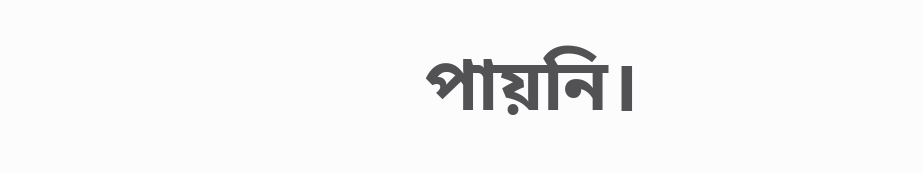পায়নি।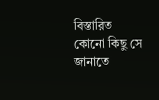বিস্তারিত কোনো কিছু সে জানাতে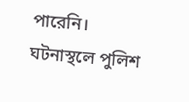পারেনি। ঘটনাস্থলে পুলিশ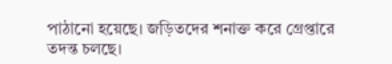পাঠানো হয়েছে। জড়িতদের শনাক্ত করে গ্রেপ্তারে তদন্ত চলছে।